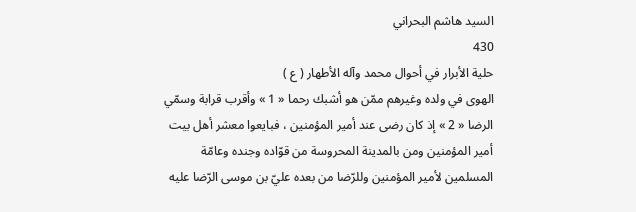السيد هاشم البحراني
430
حلية الأبرار في أحوال محمد وآله الأطهار ( ع )
الهوى في ولده وغيرهم ممّن هو أشبك رحما « 1 » وأقرب قرابة وسمّي الرضا « 2 » إذ كان رضى عند أمير المؤمنين ، فبايعوا معشر أهل بيت أمير المؤمنين ومن بالمدينة المحروسة من قوّاده وجنده وعامّة المسلمين لأمير المؤمنين وللرّضا من بعده عليّ بن موسى الرّضا عليه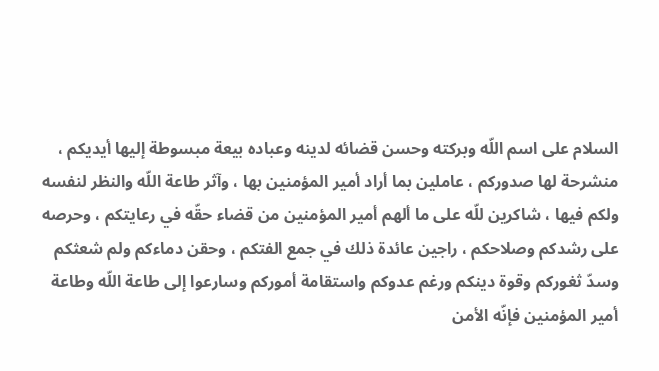السلام على اسم اللّه وبركته وحسن قضائه لدينه وعباده بيعة مبسوطة إليها أيديكم ، منشرحة لها صدوركم ، عاملين بما أراد أمير المؤمنين بها ، وآثر طاعة اللّه والنظر لنفسه ولكم فيها ، شاكرين للّه على ما ألهم أمير المؤمنين من قضاء حقّه في رعايتكم ، وحرصه على رشدكم وصلاحكم ، راجين عائدة ذلك في جمع الفتكم ، وحقن دماءكم ولم شعثكم وسدّ ثغوركم وقوة دينكم ورغم عدوكم واستقامة أموركم وسارعوا إلى طاعة اللّه وطاعة أمير المؤمنين فإنّه الأمن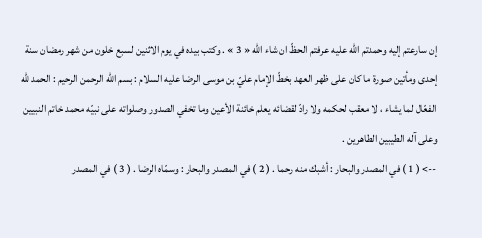إن سارعتم إليه وحمدتم اللّه عليه عرفتم الحظّ ان شاء اللّه « 3 » . وكتب بيده في يوم الاثنين لسبع خلون من شهر رمضان سنة إحدى ومأتين صورة ما كان على ظهر العهد بخطّ الإمام عليّ بن موسى الرضا عليه السلام : بسم اللّه الرحمن الرحيم : الحمد للّه الفعّال لما يشاء ، لا معقب لحكمه ولا رادّ لقضائه يعلم خائنة الأعين وما تخفي الصدور وصلواته على نبيّه محمد خاتم النبيين وعلى آله الطيبين الطاهرين .
--> ( 1 ) في المصدر والبحار : أشبك منه رحما . ( 2 ) في المصدر والبحار : وسمّاه الرضا . ( 3 ) في المصدر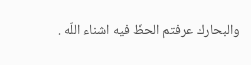والبحارك عرفتم الحظّ فيه اشناء اللّه .